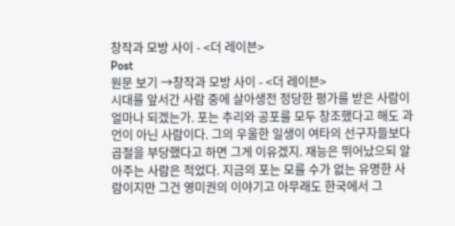창작과 모방 사이 - <더 레이븐>
Post
원문 보기 →창작과 모방 사이 - <더 레이븐>
시대를 앞서간 사람 중에 살아생전 정당한 평가를 받은 사람이 얼마나 되겠는가. 포는 추리와 공포를 모두 창조했다고 해도 과언이 아닌 사람이다. 그의 우울한 일생이 여타의 선구자들보다 곱절을 부당했다고 하면 그게 이유겠지. 재능은 뛰어났으되 알아주는 사람은 적었다. 지금의 포는 모를 수가 없는 유명한 사람이지만 그건 영미권의 이야기고 아무래도 한국에서 그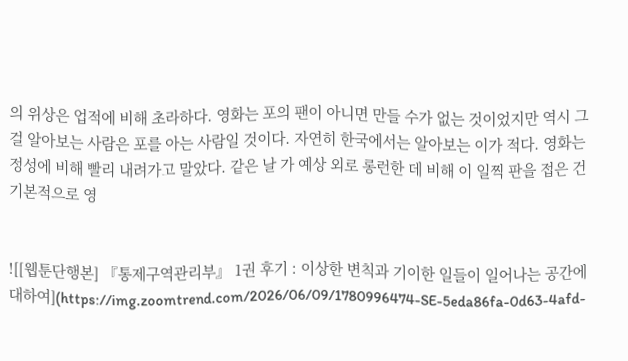의 위상은 업적에 비해 초라하다. 영화는 포의 팬이 아니면 만들 수가 없는 것이었지만 역시 그걸 알아보는 사람은 포를 아는 사람일 것이다. 자연히 한국에서는 알아보는 이가 적다. 영화는 정성에 비해 빨리 내려가고 말았다. 같은 날 가 예상 외로 롱런한 데 비해 이 일찍 판을 접은 건 기본적으로 영


![[웹툰단행본] 『통제구역관리부』 1권 후기 : 이상한 변칙과 기이한 일들이 일어나는 공간에 대하여](https://img.zoomtrend.com/2026/06/09/1780996474-SE-5eda86fa-0d63-4afd-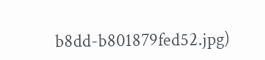b8dd-b801879fed52.jpg)